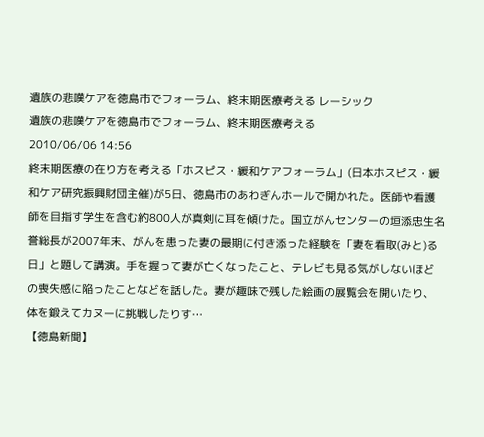遺族の悲嘆ケアを徳島市でフォーラム、終末期医療考える レーシック
遺族の悲嘆ケアを徳島市でフォーラム、終末期医療考える
2010/06/06 14:56
終末期医療の在り方を考える「ホスピス・緩和ケアフォーラム」(日本ホスピス・緩和ケア研究振興財団主催)が5日、徳島市のあわぎんホールで開かれた。医師や看護師を目指す学生を含む約800人が真剣に耳を傾けた。国立がんセンターの垣添忠生名誉総長が2007年末、がんを患った妻の最期に付き添った経験を「妻を看取(みと)る日」と題して講演。手を握って妻が亡くなったこと、テレビも見る気がしないほどの喪失感に陥ったことなどを話した。妻が趣味で残した絵画の展覧会を開いたり、体を鍛えてカヌーに挑戦したりす…
【徳島新聞】